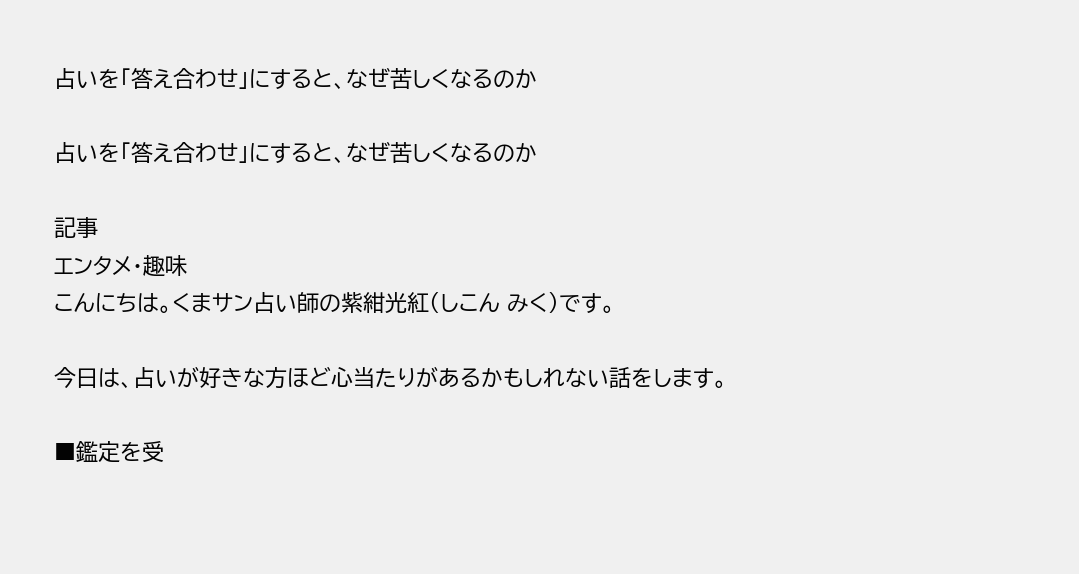占いを「答え合わせ」にすると、なぜ苦しくなるのか

占いを「答え合わせ」にすると、なぜ苦しくなるのか

記事
エンタメ・趣味
こんにちは。くまサン占い師の紫紺光紅(しこん みく)です。

今日は、占いが好きな方ほど心当たりがあるかもしれない話をします。

■鑑定を受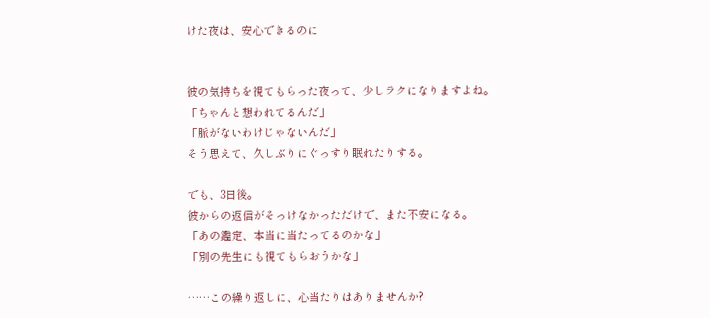けた夜は、安心できるのに


彼の気持ちを視てもらった夜って、少しラクになりますよね。
「ちゃんと想われてるんだ」
「脈がないわけじゃないんだ」
そう思えて、久しぶりにぐっすり眠れたりする。

でも、3日後。
彼からの返信がそっけなかっただけで、また不安になる。
「あの鑑定、本当に当たってるのかな」
「別の先生にも視てもらおうかな」

……この繰り返しに、心当たりはありませんか?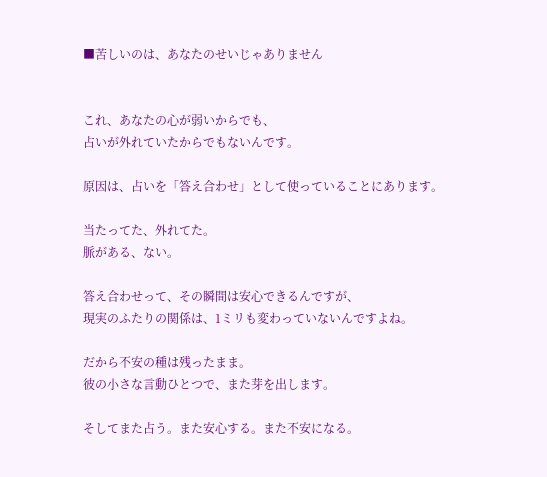■苦しいのは、あなたのせいじゃありません


これ、あなたの心が弱いからでも、
占いが外れていたからでもないんです。

原因は、占いを「答え合わせ」として使っていることにあります。

当たってた、外れてた。
脈がある、ない。

答え合わせって、その瞬間は安心できるんですが、
現実のふたりの関係は、1ミリも変わっていないんですよね。

だから不安の種は残ったまま。
彼の小さな言動ひとつで、また芽を出します。

そしてまた占う。また安心する。また不安になる。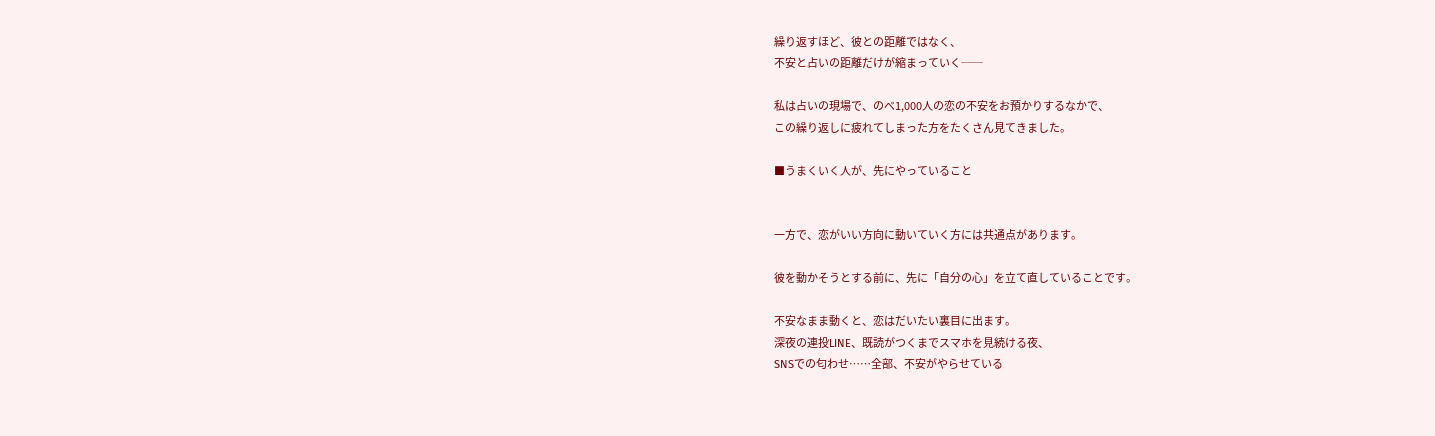繰り返すほど、彼との距離ではなく、
不安と占いの距離だけが縮まっていく──

私は占いの現場で、のべ1,000人の恋の不安をお預かりするなかで、
この繰り返しに疲れてしまった方をたくさん見てきました。

■うまくいく人が、先にやっていること


一方で、恋がいい方向に動いていく方には共通点があります。

彼を動かそうとする前に、先に「自分の心」を立て直していることです。

不安なまま動くと、恋はだいたい裏目に出ます。
深夜の連投LINE、既読がつくまでスマホを見続ける夜、
SNSでの匂わせ……全部、不安がやらせている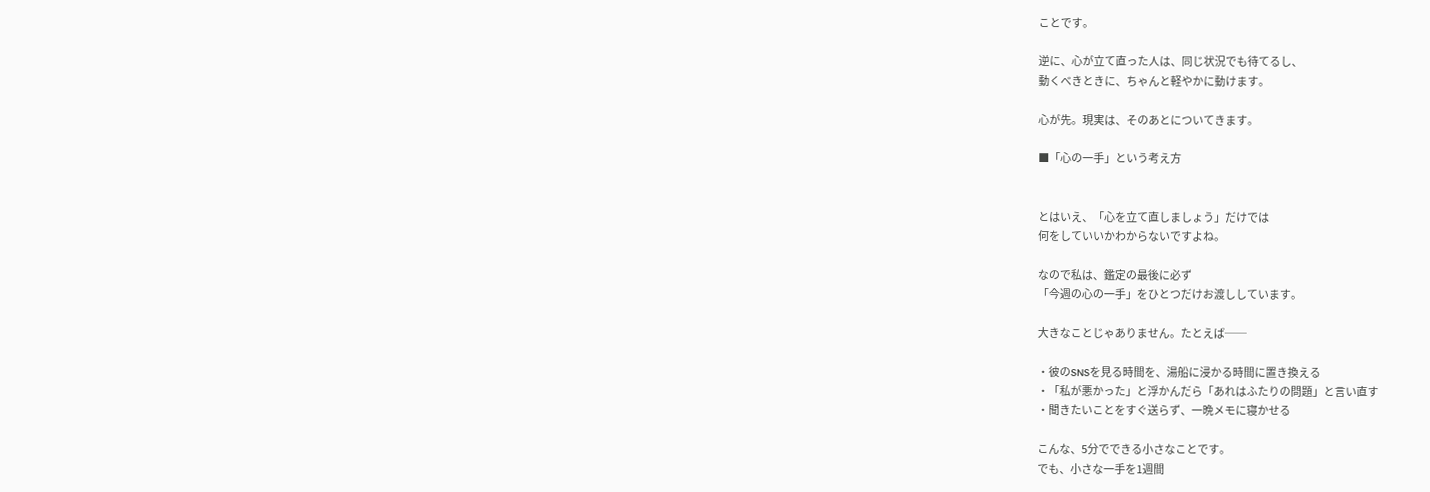ことです。

逆に、心が立て直った人は、同じ状況でも待てるし、
動くべきときに、ちゃんと軽やかに動けます。

心が先。現実は、そのあとについてきます。

■「心の一手」という考え方


とはいえ、「心を立て直しましょう」だけでは
何をしていいかわからないですよね。

なので私は、鑑定の最後に必ず
「今週の心の一手」をひとつだけお渡ししています。

大きなことじゃありません。たとえば──

・彼のSNSを見る時間を、湯船に浸かる時間に置き換える
・「私が悪かった」と浮かんだら「あれはふたりの問題」と言い直す
・聞きたいことをすぐ送らず、一晩メモに寝かせる

こんな、5分でできる小さなことです。
でも、小さな一手を1週間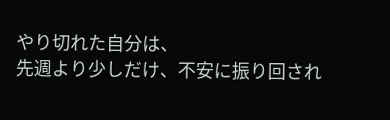やり切れた自分は、
先週より少しだけ、不安に振り回され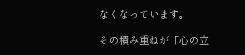なくなっています。

その積み重ねが「心の立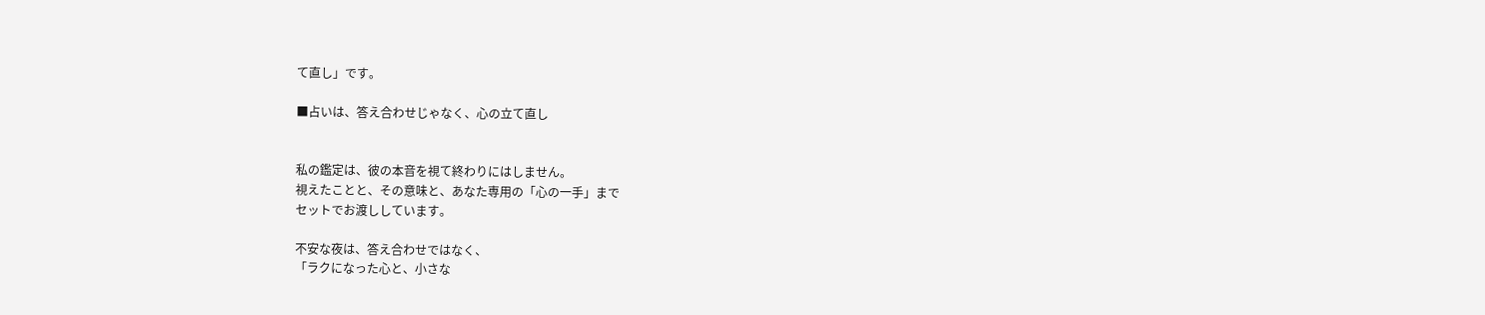て直し」です。

■占いは、答え合わせじゃなく、心の立て直し


私の鑑定は、彼の本音を視て終わりにはしません。
視えたことと、その意味と、あなた専用の「心の一手」まで
セットでお渡ししています。

不安な夜は、答え合わせではなく、
「ラクになった心と、小さな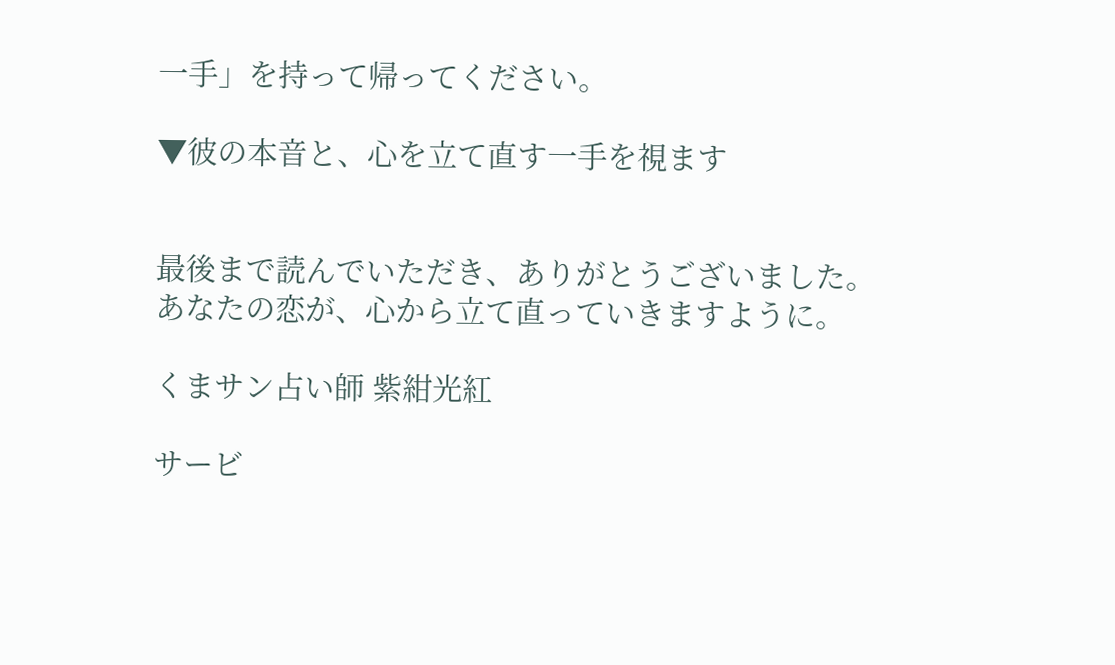一手」を持って帰ってください。

▼彼の本音と、心を立て直す一手を視ます


最後まで読んでいただき、ありがとうございました。
あなたの恋が、心から立て直っていきますように。

くまサン占い師 紫紺光紅

サービ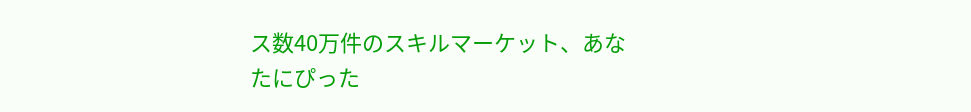ス数40万件のスキルマーケット、あなたにぴった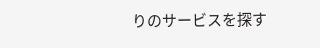りのサービスを探す